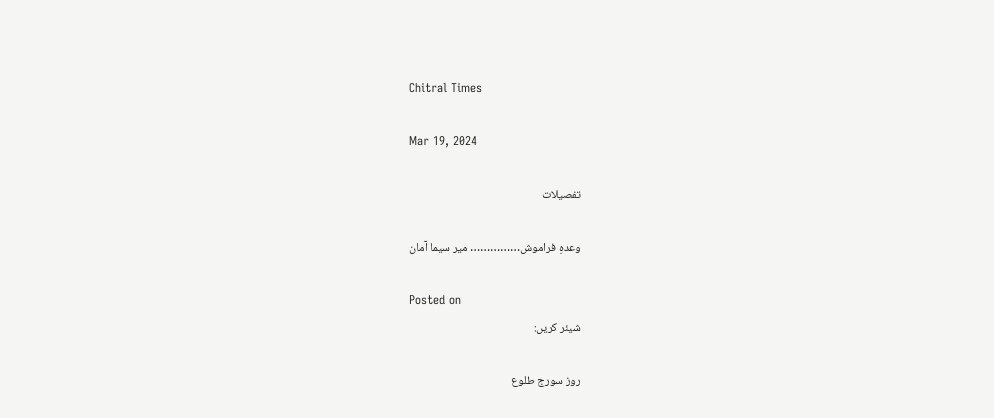Chitral Times

Mar 19, 2024

تفصيلات

وعدہِ فراموش…………… میر سیما آمان

Posted on
شیئر کریں:

روز سورج طلوع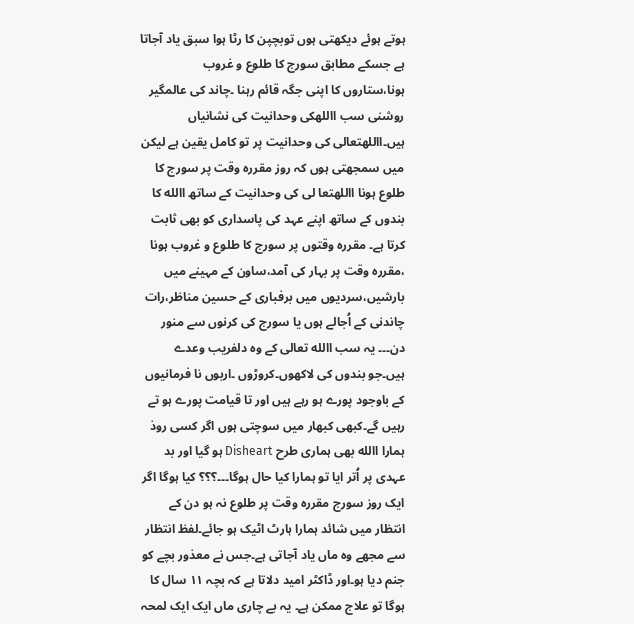ہوتے ہوئے دیکھتی ہوں توبچپن کا رٹا ہوا سبق یاد آجاتا ہے جسکے مطابق سورج کا طلوع و غروب ہونا،ستاروں کا اپنی جگہ قائم رہنا ۔چاند کی عالمگیر روشنی سب االلهکی وحدانیت کی نشانیاں ہیں۔االلهتعالی کی وحدانیت پر تو کامل یقین ہے لیکن میں سمجھتی ہوں کہ روز مقررہ وقت پر سورج کا طلوع ہونا االلهتعا لی کی وحدانیت کے ساتھ االله کا بندوں کے ساتھ اپنے عہد کی پاسداری کو بھی ثابت کرتا ہے۔ مقررہ وقتوں پر سورج کا طلوع و غروب ہونا ،مقررہ وقت پر بہار کی آمد،ساون کے مہینے میں بارشیں،سردیوں میں برفباری کے حسین مناظر،رات چاندنی کے اُجالے ہوں یا سورج کی کرنوں سے منور دن۔۔۔ یہ سب االله تعالی کے وہ دلفریب وعدے ہیں۔جو بندوں کی لاکھوں۔کروڑوں ۔اربوں نا فرمانیوں کے باوجود پورے ہو رہے ہیں اور تا قیامت پورے ہو تے رہیں گے۔کبھی کبھار میں سوچتی ہوں اگر کسی روذ ہمارا االله بھی ہماری طرح Disheart ہو گیا اور بد عہدی پر اُتر ایا تو ہمارا کیا حال ہوگا۔۔۔؟؟؟ کیا ہوگا اگر ایک روز سورج مقررہ وقت پر طلوع نہ ہو دن کے انتظار میں شائد ہمارا ہارٹ اٹیک ہو جائے۔لفظ انتظار سے مجھے وہ ماں یاد آجاتی ہے۔جس نے معذور بچے کو جنم دیا ہو۔اور ڈاکٹر امید دلاتا ہے کہ بچہ ۱۱ سال کا ہوگا تو علاج ممکن ہے۔ یہ بے چاری ماں ایک ایک لمحہ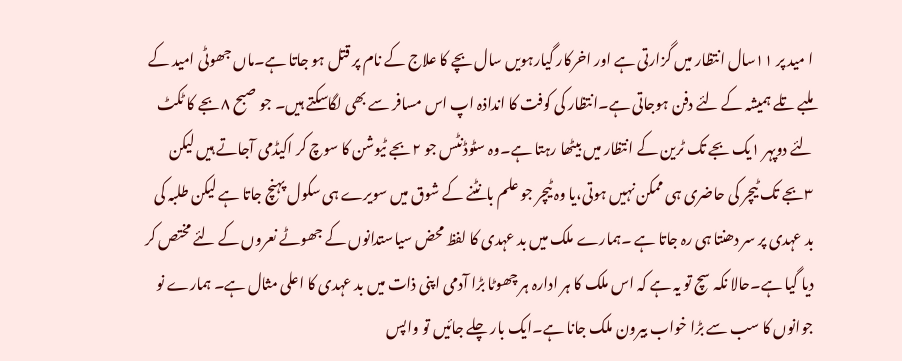ا مید پر ۱۱سال انتظار میں گزارتی ہے اور اخرکار گیارہویں سال بچے کا علاج کے نام پر قتل ہو جاتا ہے۔ماں جھوٹی امید کے ملبے تلے ہمیشہ کے لئے دفن ہوجاتی ہے۔انتظار کی کوفت کا انداذہ اپ اس مسافر سے بھی لگاسکتے ہیں۔ جو صبح ۸ بجے کا ٹکٹ لئے دوپہر ۱یک بجے تک ٹرین کے انتظار میں بیٹھا رہتا ہے۔وہ سٹوڈنٹس جو ۲بجے ٹیوشن کا سوچ کر اکیڈمی آجاتے ہیں لیکن ۳بجے تک ٹیچر کی حاضری ہی ممکن نہیں ہوتی،یا وہ ٹیچر جو علم بانٹنے کے شوق میں سویرے ہی سکول پہنچ جاتا ہے لیکن طلبہ کی بد عہدی پر سر دھنتا ہی رہ جاتا ہے ۔ہمارے ملک میں بد عہدی کا لفظ محض سیاستدانوں کے جھوٹے نعروں کے لئے مختص کر دیا گیا ہے۔حالا نکہ سچ تو یہ ہے کہ اس ملک کا ہر ادارہ ہر چھوٹا بڑا آدمی اپنی ذات میں بد عہدی کا اعلی مثال ہے۔ ہمارے نو جوانوں کا سب سے بڑا خواب بیرون ملک جانا ہے۔ایک بار چلے جائیں تو واپس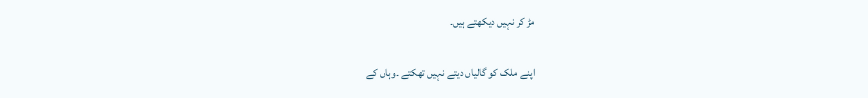مڑ کر نہیں دیکھتے ہیں۔

اپنے ملک کو گالیاں دیتے نہیں تھکتے ۔وہاں کے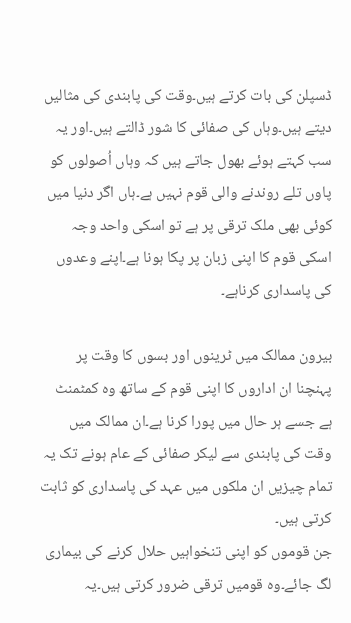ڈسپلن کی بات کرتے ہیں۔وقت کی پابندی کی مثالیں دیتے ہیں۔وہاں کی صفائی کا شور ڈالتے ہیں۔اور یہ سب کہتے ہوئے بھول جاتے ہیں کہ وہاں اُصولوں کو پاوں تلے روندنے والی قوم نہیں ہے۔ہاں اگر دنیا میں کوئی بھی ملک ترقی پر ہے تو اسکی واحد وجہ اسکی قوم کا اپنی زبان پر پکا ہونا ہے۔اپنے وعدوں کی پاسداری کرناہے۔

بیرون ممالک میں ٹرینوں اور بسوں کا وقت پر پہنچنا ان اداروں کا اپنی قوم کے ساتھ وہ کمٹمنٹ ہے جسے ہر حال میں پورا کرنا ہے۔ان ممالک میں وقت کی پابندی سے لیکر صفائی کے عام ہونے تک یہ تمام چیزیں ان ملکوں میں عہد کی پاسداری کو ثابت کرتی ہیں۔
جن قوموں کو اپنی تنخواہیں حلال کرنے کی بیماری لگ جائے۔وہ قومیں ترقی ضرور کرتی ہیں۔یہ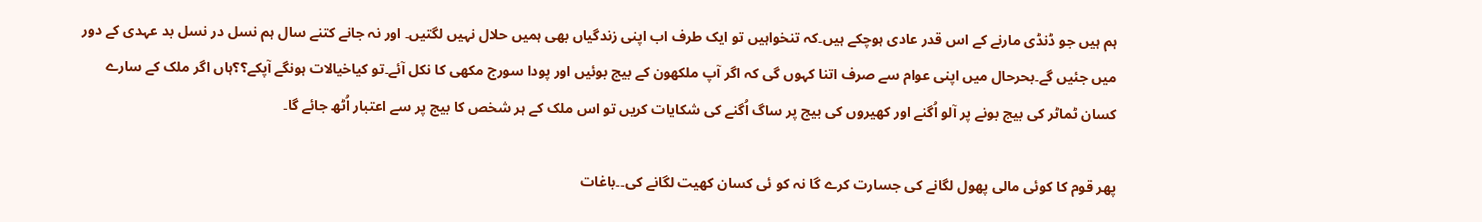ہم ہیں جو ڈنڈی مارنے کے اس قدر عادی ہوچکے ہیں۔کہ تنخواہیں تو ایک طرف اب اپنی زندگیاں بھی ہمیں حلال نہیں لگتیں۔ اور نہ جانے کتنے سال ہم نسل در نسل بد عہدی کے دور میں جئیں گے۔بحرحال میں اپنی عوام سے صرف اتنا کہوں گی کہ اگر آپ ملکھون کے بیج بوئیں اور پودا سورج مکھی کا نکل آئے۔تو کیاخیالات ہونگے آپکے؟؟ہاں اگر ملک کے سارے کسان ٹماٹر کی بیج بونے پر آلو اُگنے اور کھیروں کی بیج پر ساگ اُگنے کی شکایات کریں تو اس ملک کے ہر شخص کا بیج پر سے اعتبار اُٹھ جائے گا۔

پھر قوم کا کوئی مالی پھول لگانے کی جسارت کرے گا نہ کو ئی کسان کھیت لگانے کی۔۔باغات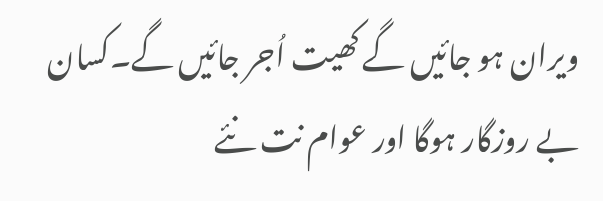ویران ہو جائیں گے کھیت اُجر جائیں گے۔کسان بے روزگار ہوگا اور عوام نت نئے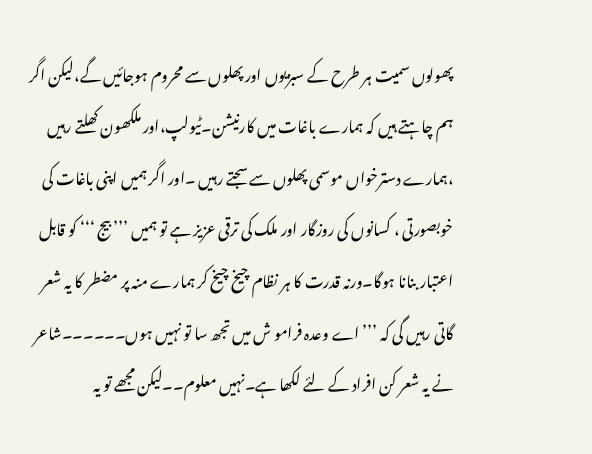پھولوں سمیت ہر طرح کے سبزیوں اور پھلوں سے محروم ہوجائیں گے،لیکن اگر ہم چاہتے ہیں کہ ہمارے باغات میں کارنیشن۔ٹیولپ،اور ملکھون کھلتے رہیں ،ہمارے دسترخواں موسمی پھلوں سے سجتے رہیں ۔اور اگر ہمیں اپنی باغات کی خوبصورتی ، کسانوں کی روزگار اور ملک کی ترقی عزیز ہے تو ہمیں ’’’ بیج ‘‘‘ کو قابل اعتبار بنانا ہوگا۔ورنہ قدرت کا ہر نظام چیخ چیخ کر ہمارے منہ پر مضطر کا یہ شعر گاتی رہیں گی کہ ’’’اے وعدہ فرامو ش میں تجھ سا تو نہیں ہوں۔۔۔۔۔۔شاعر نے یہ شعر کن افراد کے لئے لکھا ہے۔نہیں معلوم۔۔لیکن مجھے تو یہ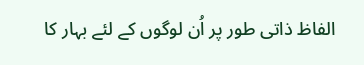الفاظ ذاتی طور پر اُن لوگوں کے لئے بہار کا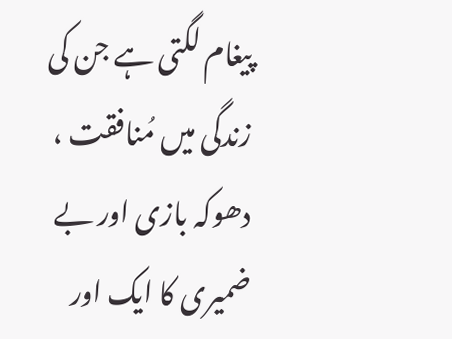پیغام لگتی ہے جن کی زندگی میں مُنافقت ، دھوکہ بازی اور بے ضمیری کا ایک اور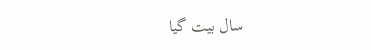سال بیت گیا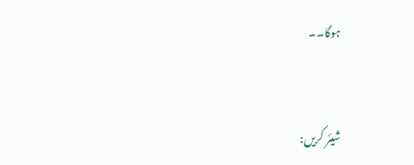ہوگا۔۔


شیئر کریں: